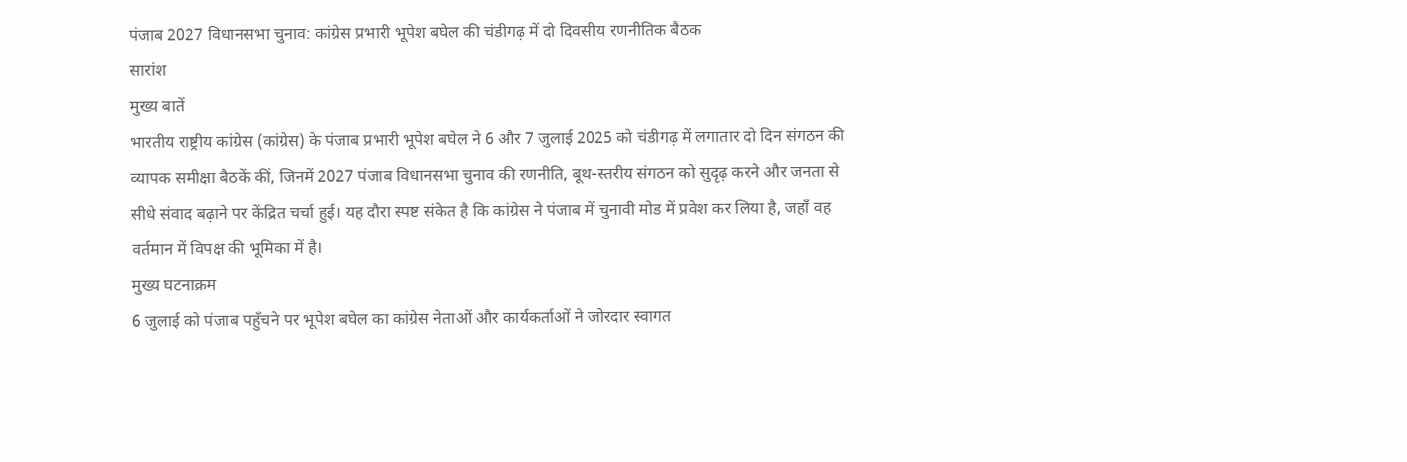पंजाब 2027 विधानसभा चुनाव: कांग्रेस प्रभारी भूपेश बघेल की चंडीगढ़ में दो दिवसीय रणनीतिक बैठक
सारांश
मुख्य बातें
भारतीय राष्ट्रीय कांग्रेस (कांग्रेस) के पंजाब प्रभारी भूपेश बघेल ने 6 और 7 जुलाई 2025 को चंडीगढ़ में लगातार दो दिन संगठन की व्यापक समीक्षा बैठकें कीं, जिनमें 2027 पंजाब विधानसभा चुनाव की रणनीति, बूथ-स्तरीय संगठन को सुदृढ़ करने और जनता से सीधे संवाद बढ़ाने पर केंद्रित चर्चा हुई। यह दौरा स्पष्ट संकेत है कि कांग्रेस ने पंजाब में चुनावी मोड में प्रवेश कर लिया है, जहाँ वह वर्तमान में विपक्ष की भूमिका में है।
मुख्य घटनाक्रम
6 जुलाई को पंजाब पहुँचने पर भूपेश बघेल का कांग्रेस नेताओं और कार्यकर्ताओं ने जोरदार स्वागत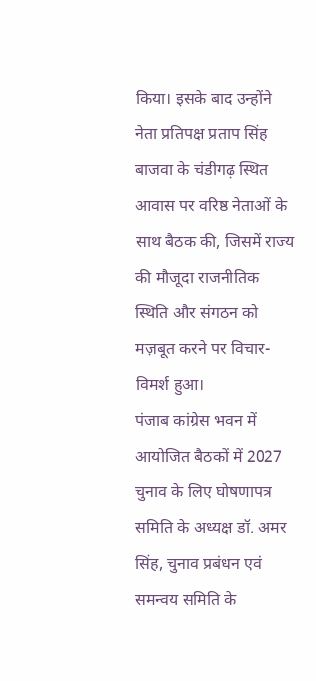किया। इसके बाद उन्होंने नेता प्रतिपक्ष प्रताप सिंह बाजवा के चंडीगढ़ स्थित आवास पर वरिष्ठ नेताओं के साथ बैठक की, जिसमें राज्य की मौजूदा राजनीतिक स्थिति और संगठन को मज़बूत करने पर विचार-विमर्श हुआ।
पंजाब कांग्रेस भवन में आयोजित बैठकों में 2027 चुनाव के लिए घोषणापत्र समिति के अध्यक्ष डॉ. अमर सिंह, चुनाव प्रबंधन एवं समन्वय समिति के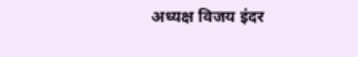अध्यक्ष विजय इंदर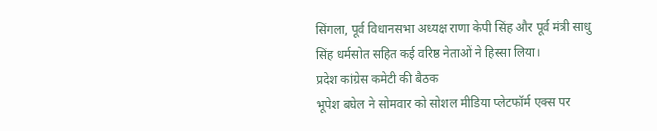सिंगला, पूर्व विधानसभा अध्यक्ष राणा केपी सिंह और पूर्व मंत्री साधु सिंह धर्मसोत सहित कई वरिष्ठ नेताओं ने हिस्सा लिया।
प्रदेश कांग्रेस कमेटी की बैठक
भूपेश बघेल ने सोमवार को सोशल मीडिया प्लेटफॉर्म एक्स पर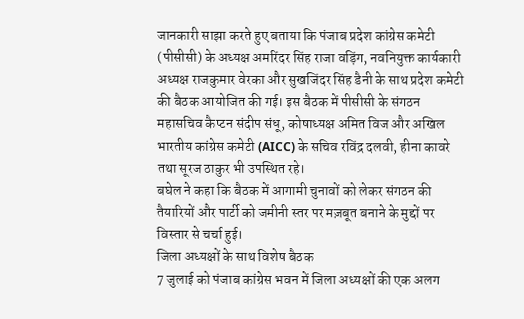जानकारी साझा करते हुए बताया कि पंजाब प्रदेश कांग्रेस कमेटी (पीसीसी) के अध्यक्ष अमरिंदर सिंह राजा वड़िंग, नवनियुक्त कार्यकारी अध्यक्ष राजकुमार वेरका और सुखजिंदर सिंह डैनी के साथ प्रदेश कमेटी की बैठक आयोजित की गई। इस बैठक में पीसीसी के संगठन महासचिव कैप्टन संदीप संधू, कोषाध्यक्ष अमित विज और अखिल भारतीय कांग्रेस कमेटी (AICC) के सचिव रविंद्र दलवी, हीना कावरे तथा सूरज ठाकुर भी उपस्थित रहे।
बघेल ने कहा कि बैठक में आगामी चुनावों को लेकर संगठन की तैयारियों और पार्टी को जमीनी स्तर पर मज़बूत बनाने के मुद्दों पर विस्तार से चर्चा हुई।
जिला अध्यक्षों के साथ विशेष बैठक
7 जुलाई को पंजाब कांग्रेस भवन में जिला अध्यक्षों की एक अलग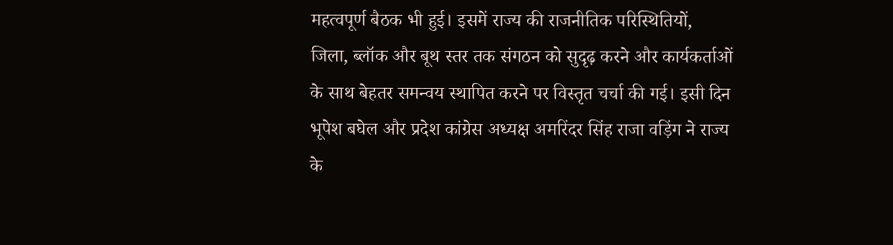महत्वपूर्ण बैठक भी हुई। इसमें राज्य की राजनीतिक परिस्थितियों, जिला, ब्लॉक और बूथ स्तर तक संगठन को सुदृढ़ करने और कार्यकर्ताओं के साथ बेहतर समन्वय स्थापित करने पर विस्तृत चर्चा की गई। इसी दिन भूपेश बघेल और प्रदेश कांग्रेस अध्यक्ष अमरिंदर सिंह राजा वड़िंग ने राज्य के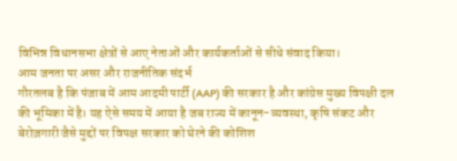विभिन्न विधानसभा क्षेत्रों से आए नेताओं और कार्यकर्ताओं से सीधे संवाद किया।
आम जनता पर असर और राजनीतिक संदर्भ
गौरतलब है कि पंजाब में आम आदमी पार्टी (AAP) की सरकार है और कांग्रेस मुख्य विपक्षी दल की भूमिका में है। यह ऐसे समय में आया है जब राज्य में कानून-व्यवस्था, कृषि संकट और बेरोज़गारी जैसे मुद्दों पर विपक्ष सरकार को घेरने की कोशिश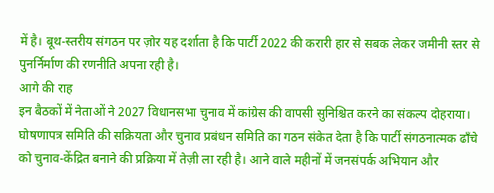में है। बूथ-स्तरीय संगठन पर ज़ोर यह दर्शाता है कि पार्टी 2022 की करारी हार से सबक लेकर जमीनी स्तर से पुनर्निर्माण की रणनीति अपना रही है।
आगे की राह
इन बैठकों में नेताओं ने 2027 विधानसभा चुनाव में कांग्रेस की वापसी सुनिश्चित करने का संकल्प दोहराया। घोषणापत्र समिति की सक्रियता और चुनाव प्रबंधन समिति का गठन संकेत देता है कि पार्टी संगठनात्मक ढाँचे को चुनाव-केंद्रित बनाने की प्रक्रिया में तेज़ी ला रही है। आने वाले महीनों में जनसंपर्क अभियान और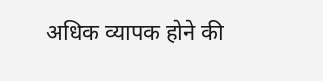अधिक व्यापक होने की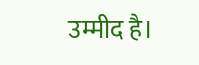उम्मीद है।